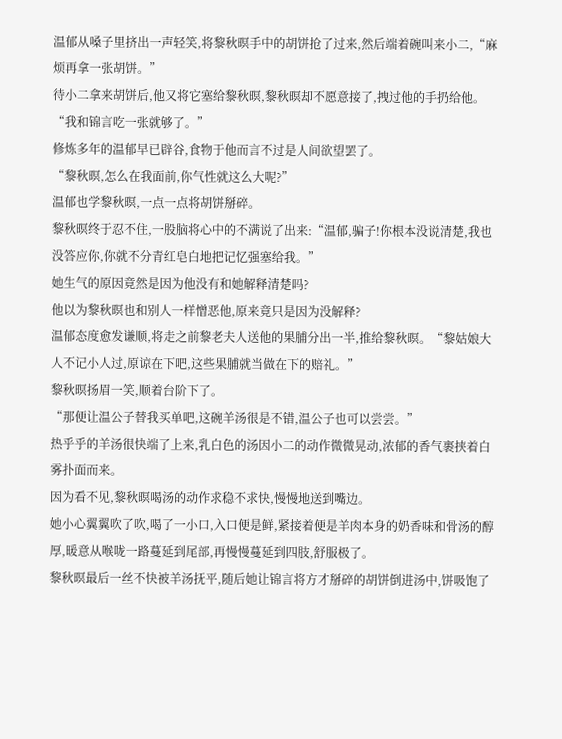温郁从嗓子里挤出一声轻笑,将黎秋暝手中的胡饼抢了过来,然后端着碗叫来小二,“麻烦再拿一张胡饼。”
待小二拿来胡饼后,他又将它塞给黎秋暝,黎秋暝却不愿意接了,拽过他的手扔给他。
“我和锦言吃一张就够了。”
修炼多年的温郁早已辟谷,食物于他而言不过是人间欲望罢了。
“黎秋暝,怎么在我面前,你气性就这么大呢?”
温郁也学黎秋暝,一点一点将胡饼掰碎。
黎秋暝终于忍不住,一股脑将心中的不满说了出来:“温郁,骗子!你根本没说清楚,我也没答应你,你就不分青红皂白地把记忆强塞给我。”
她生气的原因竟然是因为他没有和她解释清楚吗?
他以为黎秋暝也和别人一样憎恶他,原来竟只是因为没解释?
温郁态度愈发谦顺,将走之前黎老夫人送他的果脯分出一半,推给黎秋暝。“黎姑娘大人不记小人过,原谅在下吧,这些果脯就当做在下的赔礼。”
黎秋暝扬眉一笑,顺着台阶下了。
“那便让温公子替我买单吧,这碗羊汤很是不错,温公子也可以尝尝。”
热乎乎的羊汤很快端了上来,乳白色的汤因小二的动作微微晃动,浓郁的香气裹挟着白雾扑面而来。
因为看不见,黎秋暝喝汤的动作求稳不求快,慢慢地送到嘴边。
她小心翼翼吹了吹,喝了一小口,入口便是鲜,紧接着便是羊肉本身的奶香味和骨汤的醇厚,暖意从喉咙一路蔓延到尾部,再慢慢蔓延到四肢,舒服极了。
黎秋暝最后一丝不快被羊汤抚平,随后她让锦言将方才掰碎的胡饼倒进汤中,饼吸饱了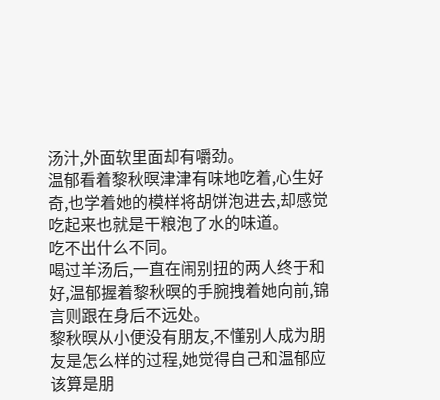汤汁,外面软里面却有嚼劲。
温郁看着黎秋暝津津有味地吃着,心生好奇,也学着她的模样将胡饼泡进去,却感觉吃起来也就是干粮泡了水的味道。
吃不出什么不同。
喝过羊汤后,一直在闹别扭的两人终于和好,温郁握着黎秋暝的手腕拽着她向前,锦言则跟在身后不远处。
黎秋暝从小便没有朋友,不懂别人成为朋友是怎么样的过程,她觉得自己和温郁应该算是朋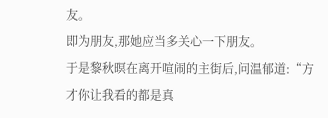友。
即为朋友,那她应当多关心一下朋友。
于是黎秋暝在离开喧闹的主街后,问温郁道:“方才你让我看的都是真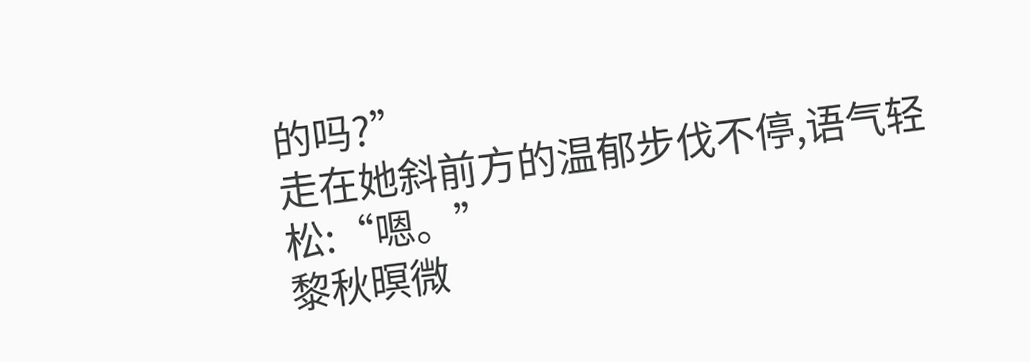的吗?”
走在她斜前方的温郁步伐不停,语气轻松:“嗯。”
黎秋暝微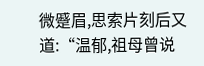微蹙眉,思索片刻后又道:“温郁,祖母曾说